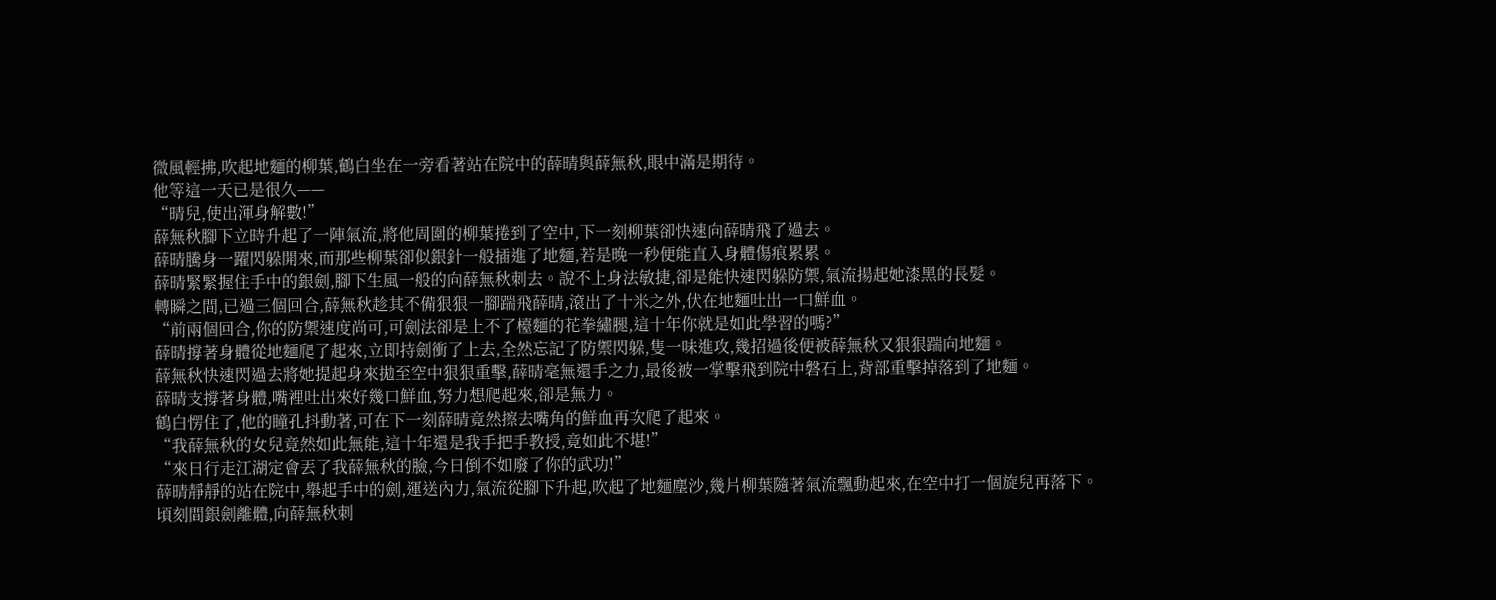微風輕拂,吹起地麵的柳葉,鶴白坐在一旁看著站在院中的薛晴與薛無秋,眼中滿是期待。
他等這一天已是很久——
“晴兒,使出渾身解數!”
薛無秋腳下立時升起了一陣氣流,將他周圍的柳葉捲到了空中,下一刻柳葉卻快速向薛晴飛了過去。
薛晴騰身一躍閃躲開來,而那些柳葉卻似銀針一般插進了地麵,若是晚一秒便能直入身體傷痕累累。
薛晴緊緊握住手中的銀劍,腳下生風一般的向薛無秋刺去。說不上身法敏捷,卻是能快速閃躲防禦,氣流揚起她漆黑的長髮。
轉瞬之間,已過三個回合,薛無秋趁其不備狠狠一腳踹飛薛晴,滾出了十米之外,伏在地麵吐出一口鮮血。
“前兩個回合,你的防禦速度尚可,可劍法卻是上不了檯麵的花拳繡腿,這十年你就是如此學習的嗎?”
薛晴撐著身體從地麵爬了起來,立即持劍衝了上去,全然忘記了防禦閃躲,隻一味進攻,幾招過後便被薛無秋又狠狠踹向地麵。
薛無秋快速閃過去將她提起身來拋至空中狠狠重擊,薛晴毫無還手之力,最後被一掌擊飛到院中磐石上,背部重擊掉落到了地麵。
薛晴支撐著身體,嘴裡吐出來好幾口鮮血,努力想爬起來,卻是無力。
鶴白愣住了,他的瞳孔抖動著,可在下一刻薛晴竟然擦去嘴角的鮮血再次爬了起來。
“我薛無秋的女兒竟然如此無能,這十年還是我手把手教授,竟如此不堪!”
“來日行走江湖定會丟了我薛無秋的臉,今日倒不如廢了你的武功!”
薛晴靜靜的站在院中,舉起手中的劍,運送內力,氣流從腳下升起,吹起了地麵塵沙,幾片柳葉隨著氣流飄動起來,在空中打一個旋兒再落下。
頃刻間銀劍離體,向薛無秋刺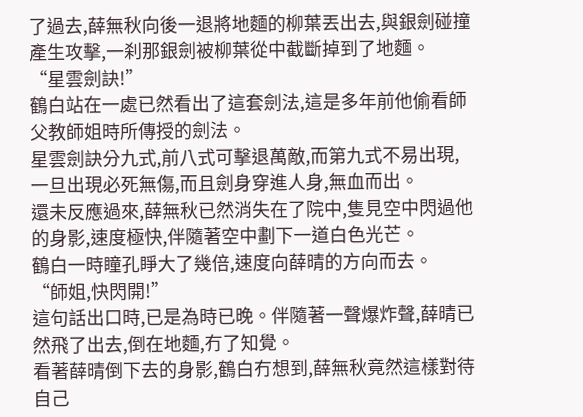了過去,薛無秋向後一退將地麵的柳葉丟出去,與銀劍碰撞產生攻擊,一刹那銀劍被柳葉從中截斷掉到了地麵。
“星雲劍訣!”
鶴白站在一處已然看出了這套劍法,這是多年前他偷看師父教師姐時所傳授的劍法。
星雲劍訣分九式,前八式可擊退萬敵,而第九式不易出現,一旦出現必死無傷,而且劍身穿進人身,無血而出。
還未反應過來,薛無秋已然消失在了院中,隻見空中閃過他的身影,速度極快,伴隨著空中劃下一道白色光芒。
鶴白一時瞳孔睜大了幾倍,速度向薛晴的方向而去。
“師姐,快閃開!”
這句話出口時,已是為時已晚。伴隨著一聲爆炸聲,薛晴已然飛了出去,倒在地麵,冇了知覺。
看著薛晴倒下去的身影,鶴白冇想到,薛無秋竟然這樣對待自己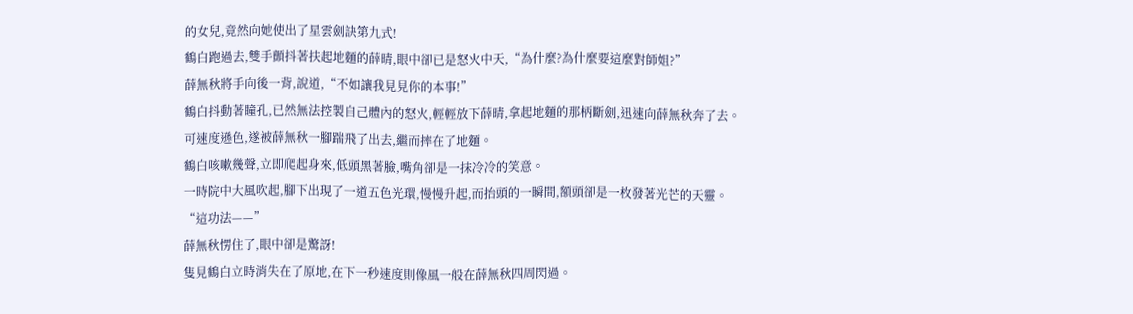的女兒,竟然向她使出了星雲劍訣第九式!
鶴白跑過去,雙手顫抖著扶起地麵的薛晴,眼中卻已是怒火中天,“為什麼?為什麼要這麼對師姐?”
薛無秋將手向後一背,說道,“不如讓我見見你的本事!”
鶴白抖動著瞳孔,已然無法控製自己體內的怒火,輕輕放下薛晴,拿起地麵的那柄斷劍,迅速向薛無秋奔了去。
可速度遜色,遂被薛無秋一腳踹飛了出去,繼而摔在了地麵。
鶴白咳嗽幾聲,立即爬起身來,低頭黑著臉,嘴角卻是一抹冷冷的笑意。
一時院中大風吹起,腳下出現了一道五色光環,慢慢升起,而抬頭的一瞬間,額頭卻是一枚發著光芒的天靈。
“這功法——”
薛無秋愣住了,眼中卻是驚訝!
隻見鶴白立時消失在了原地,在下一秒速度則像風一般在薛無秋四周閃過。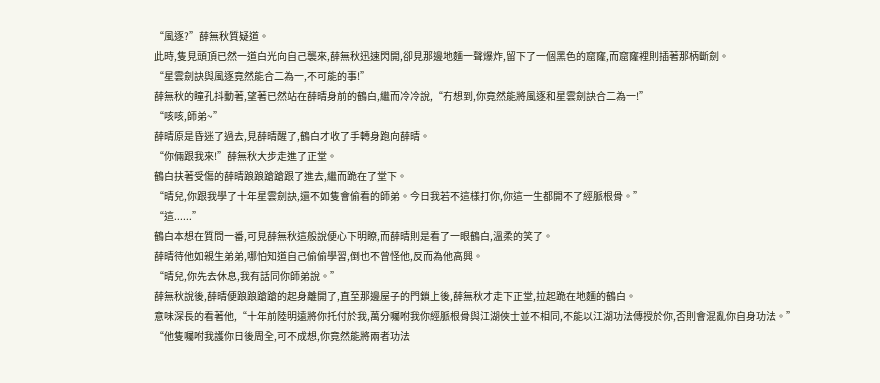“風逐?”薛無秋質疑道。
此時,隻見頭頂已然一道白光向自己襲來,薛無秋迅速閃開,卻見那邊地麵一聲爆炸,留下了一個黑色的窟窿,而窟窿裡則插著那柄斷劍。
“星雲劍訣與風逐竟然能合二為一,不可能的事!”
薛無秋的瞳孔抖動著,望著已然站在薛晴身前的鶴白,繼而冷冷說,“冇想到,你竟然能將風逐和星雲劍訣合二為一!”
“咳咳,師弟~”
薛晴原是昏迷了過去,見薛晴醒了,鶴白才收了手轉身跑向薛晴。
“你倆跟我來!”薛無秋大步走進了正堂。
鶴白扶著受傷的薛晴踉踉蹌蹌跟了進去,繼而跪在了堂下。
“晴兒,你跟我學了十年星雲劍訣,還不如隻會偷看的師弟。今日我若不這樣打你,你這一生都開不了經脈根骨。”
“這......”
鶴白本想在質問一番,可見薛無秋這般說便心下明瞭,而薛晴則是看了一眼鶴白,溫柔的笑了。
薛晴待他如親生弟弟,哪怕知道自己偷偷學習,倒也不曾怪他,反而為他高興。
“晴兒,你先去休息,我有話同你師弟說。”
薛無秋說後,薛晴便踉踉蹌蹌的起身離開了,直至那邊屋子的門鎖上後,薛無秋才走下正堂,拉起跪在地麵的鶴白。
意味深長的看著他,“十年前陸明遠將你托付於我,萬分囑咐我你經脈根骨與江湖俠士並不相同,不能以江湖功法傳授於你,否則會混亂你自身功法。”
“他隻囑咐我護你日後周全,可不成想,你竟然能將兩者功法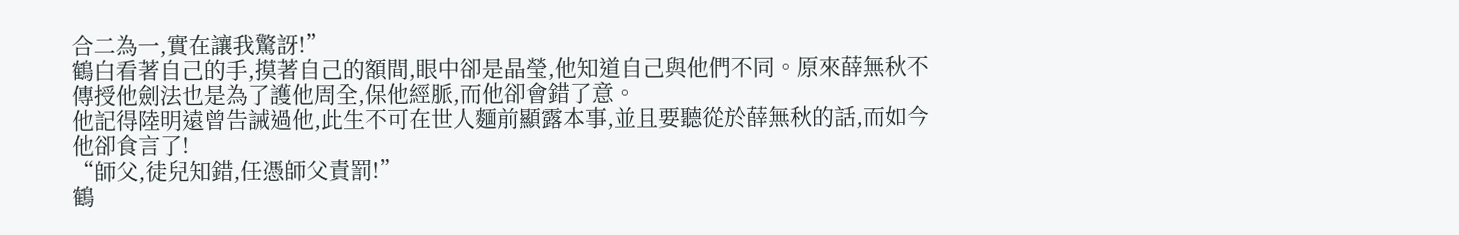合二為一,實在讓我驚訝!”
鶴白看著自己的手,摸著自己的額間,眼中卻是晶瑩,他知道自己與他們不同。原來薛無秋不傳授他劍法也是為了護他周全,保他經脈,而他卻會錯了意。
他記得陸明遠曾告誡過他,此生不可在世人麵前顯露本事,並且要聽從於薛無秋的話,而如今他卻食言了!
“師父,徒兒知錯,任憑師父責罰!”
鶴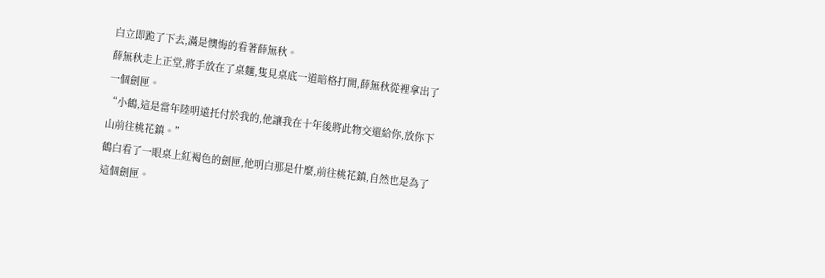白立即跪了下去,滿是懊悔的看著薛無秋。
薛無秋走上正堂,將手放在了桌麵,隻見桌底一道暗格打開,薛無秋從裡拿出了一個劍匣。
“小鶴,這是當年陸明遠托付於我的,他讓我在十年後將此物交還給你,放你下山前往桃花鎮。”
鶴白看了一眼桌上紅褐色的劍匣,他明白那是什麼,前往桃花鎮,自然也是為了這個劍匣。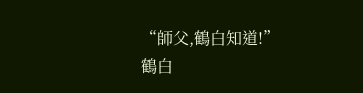“師父,鶴白知道!”
鶴白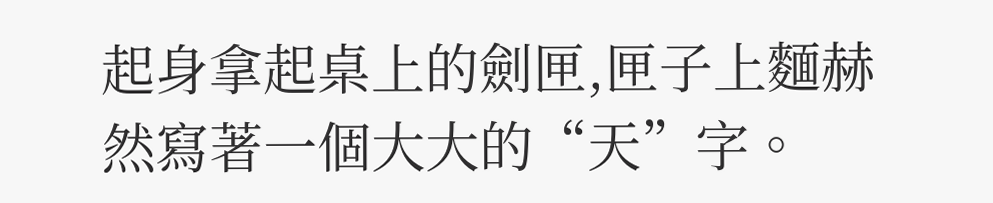起身拿起桌上的劍匣,匣子上麵赫然寫著一個大大的“天”字。